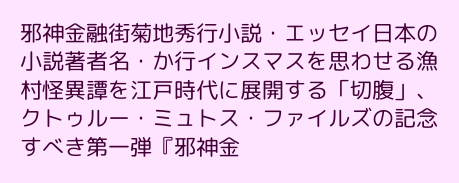邪神金融街菊地秀行小説・エッセイ日本の小説著者名・か行インスマスを思わせる漁村怪異譚を江戸時代に展開する「切腹」、クトゥルー・ミュトス・ファイルズの記念すべき第一弾『邪神金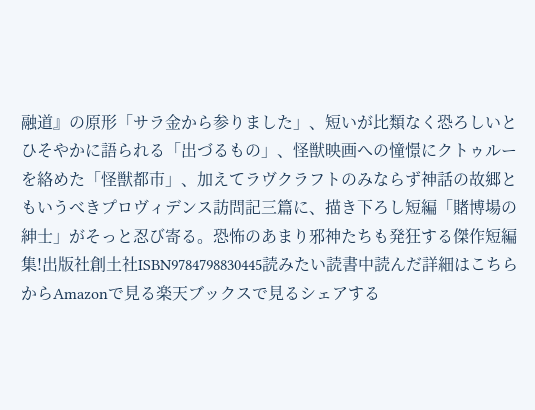融道』の原形「サラ金から参りました」、短いが比類なく恐ろしいとひそやかに語られる「出づるもの」、怪獣映画への憧憬にクトゥルーを絡めた「怪獣都市」、加えてラヴクラフトのみならず神話の故郷ともいうべきプロヴィデンス訪問記三篇に、描き下ろし短編「賭博場の紳士」がそっと忍び寄る。恐怖のあまり邪神たちも発狂する傑作短編集!出版社創土社ISBN9784798830445読みたい読書中読んだ詳細はこちらからAmazonで見る楽天ブックスで見るシェアする